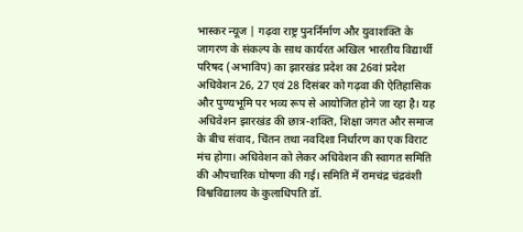भास्कर न्यूज | गढ़वा राष्ट्र पुनर्निर्माण और युवाशक्ति के जागरण के संकल्प के साथ कार्यरत अखिल भारतीय विद्यार्थी परिषद (अभाविप) का झारखंड प्रदेश का 26वां प्रदेश अधिवेशन 26, 27 एवं 28 दिसंबर को गढ़वा की ऐतिहासिक और पुण्यभूमि पर भव्य रूप से आयोजित होने जा रहा है। यह अधिवेशन झारखंड की छात्र-शक्ति, शिक्षा जगत और समाज के बीच संवाद, चिंतन तथा नवदिशा निर्धारण का एक विराट मंच होगा। अधिवेशन को लेकर अधिवेशन की स्वागत समिति की औपचारिक घोषणा की गई। समिति में रामचंद्र चंद्रवंशी विश्वविद्यालय के कुलाधिपति डॉ.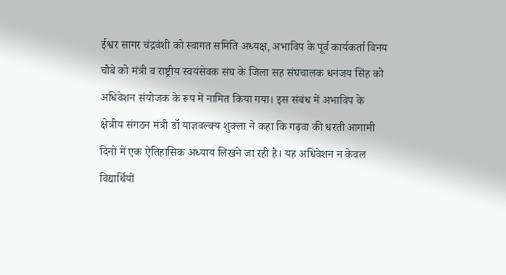ईश्वर सागर चंद्रवंशी को स्वागत समिति अध्यक्ष, अभाविप के पूर्व कार्यकर्ता विनय चौबे को मंत्री व राष्ट्रीय स्वयंसेवक संघ के जिला सह संघचालक धनंजय सिंह को अधिवेशन संयोजक के रूप में नामित किया गया। इस संबंध में अभाविप के क्षेत्रीय संगठन मंत्री डॉ याज्ञवल्क्य शुक्ला ने कहा कि गढ़वा की धरती आगामी दिनों में एक ऐतिहासिक अध्याय लिखने जा रही है। यह अधिवेशन न केवल विद्यार्थियों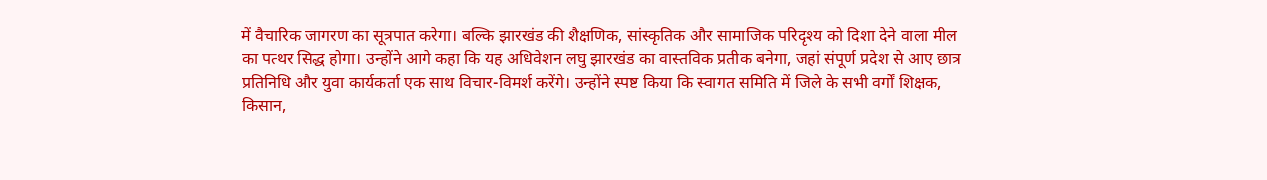में वैचारिक जागरण का सूत्रपात करेगा। बल्कि झारखंड की शैक्षणिक, सांस्कृतिक और सामाजिक परिदृश्य को दिशा देने वाला मील का पत्थर सिद्ध होगा। उन्होंने आगे कहा कि यह अधिवेशन लघु झारखंड का वास्तविक प्रतीक बनेगा, जहां संपूर्ण प्रदेश से आए छात्र प्रतिनिधि और युवा कार्यकर्ता एक साथ विचार-विमर्श करेंगे। उन्होंने स्पष्ट किया कि स्वागत समिति में जिले के सभी वर्गों शिक्षक, किसान,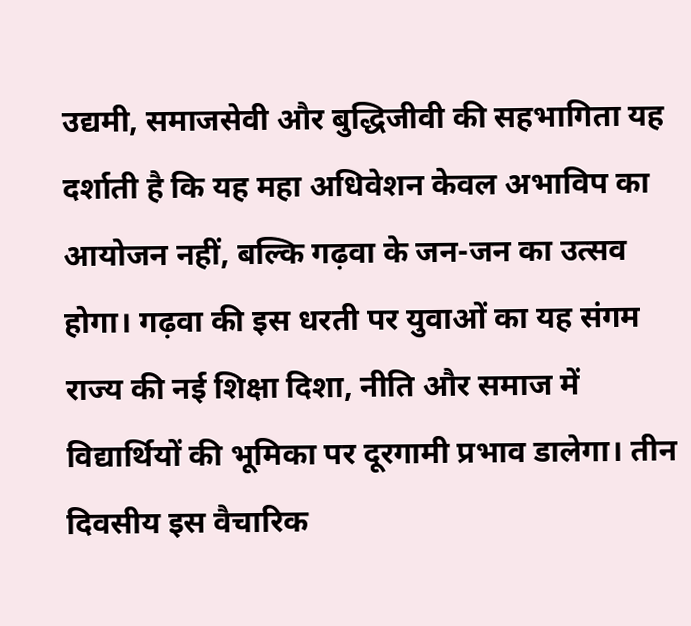उद्यमी, समाजसेवी और बुद्धिजीवी की सहभागिता यह दर्शाती है कि यह महा अधिवेशन केवल अभाविप का आयोजन नहीं, बल्कि गढ़वा के जन-जन का उत्सव होगा। गढ़वा की इस धरती पर युवाओं का यह संगम राज्य की नई शिक्षा दिशा, नीति और समाज में विद्यार्थियों की भूमिका पर दूरगामी प्रभाव डालेगा। तीन दिवसीय इस वैचारिक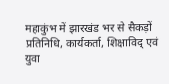महाकुंभ में झारखंड भर से सैकड़ों प्रतिनिधि, कार्यकर्ता, शिक्षाविद् एवं युवा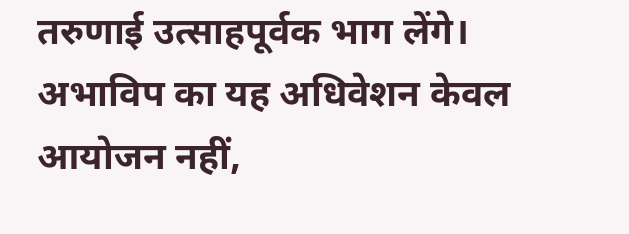तरुणाई उत्साहपूर्वक भाग लेंगे। अभाविप का यह अधिवेशन केवल आयोजन नहीं,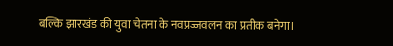बल्कि झारखंड की युवा चेतना के नवप्रज्जवलन का प्रतीक बनेगा।